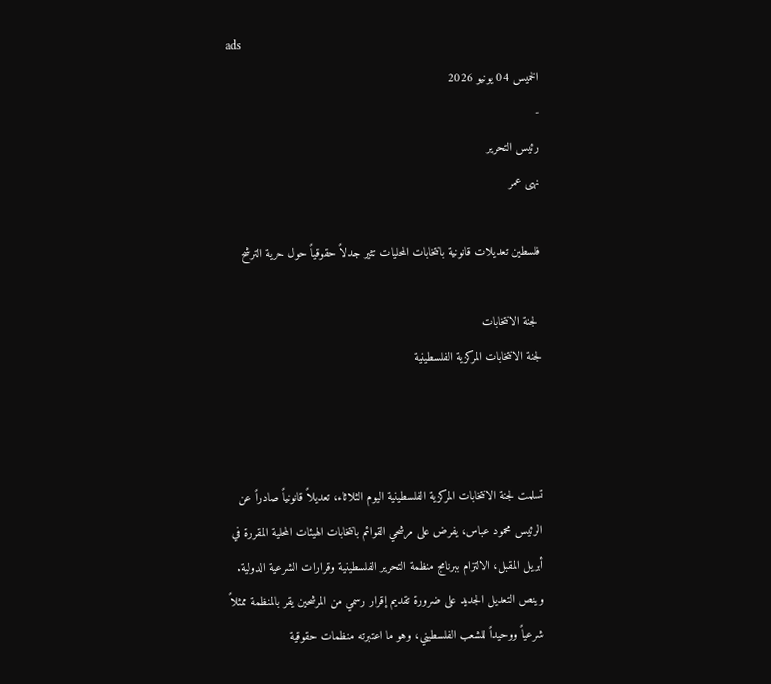ads
الخميس 04 يونيو 2026
-
رئيس التحرير
نهى عمر

فلسطين تعديلات قانونية بانتخابات المحليات تثير جدلاً حقوقياً حول حرية الترشح

 لجنة الانتخابات
لجنة الانتخابات المركزية الفلسطينية



تسلمت لجنة الانتخابات المركزية الفلسطينية اليوم الثلاثاء، تعديلاً قانونياً صادراً عن الرئيس محمود عباس، يفرض على مرشحي القوائم بانتخابات الهيئات المحلية المقررة في أبريل المقبل، الالتزام ببرنامج منظمة التحرير الفلسطينية وقرارات الشرعية الدولية. وينص التعديل الجديد على ضرورة تقديم إقرار رسمي من المرشحين يقر بالمنظمة ممثلاً شرعياً ووحيداً للشعب الفلسطيني، وهو ما اعتبرته منظمات حقوقية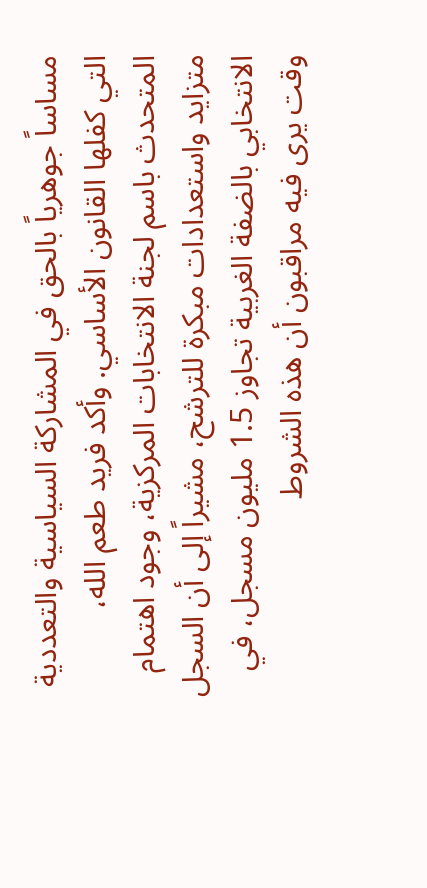مساساً جوهرياً بالحق في المشاركة السياسية والتعددية التي كفلها القانون الأساسي. وأكد فريد طعم الله، المتحدث باسم لجنة الانتخابات المركزية، وجود اهتمام متزايد واستعدادات مبكرة للترشح، مشيراً إلى أن السجل الانتخابي بالضفة الغربية تجاوز 1.5 مليون مسجل، في وقت يرى فيه مراقبون أن هذه الشروط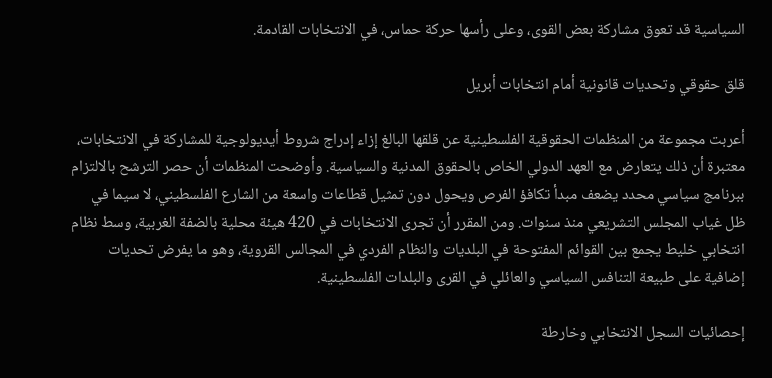السياسية قد تعوق مشاركة بعض القوى، وعلى رأسها حركة حماس، في الانتخابات القادمة.

قلق حقوقي وتحديات قانونية أمام انتخابات أبريل

أعربت مجموعة من المنظمات الحقوقية الفلسطينية عن قلقها البالغ إزاء إدراج شروط أيديولوجية للمشاركة في الانتخابات، معتبرة أن ذلك يتعارض مع العهد الدولي الخاص بالحقوق المدنية والسياسية. وأوضحت المنظمات أن حصر الترشح بالالتزام ببرنامج سياسي محدد يضعف مبدأ تكافؤ الفرص ويحول دون تمثيل قطاعات واسعة من الشارع الفلسطيني، لا سيما في ظل غياب المجلس التشريعي منذ سنوات. ومن المقرر أن تجرى الانتخابات في 420 هيئة محلية بالضفة الغربية، وسط نظام انتخابي خليط يجمع بين القوائم المفتوحة في البلديات والنظام الفردي في المجالس القروية، وهو ما يفرض تحديات إضافية على طبيعة التنافس السياسي والعائلي في القرى والبلدات الفلسطينية.

إحصائيات السجل الانتخابي وخارطة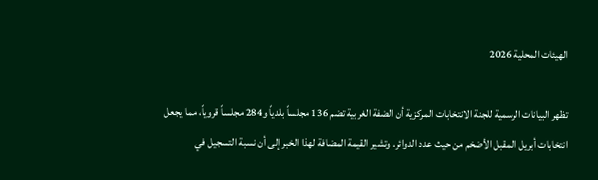الهيئات المحلية 2026

تظهر البيانات الرسمية للجنة الانتخابات المركزية أن الضفة الغربية تضم 136 مجلساً بلدياً و284 مجلساً قروياً، مما يجعل انتخابات أبريل المقبل الأضخم من حيث عدد الدوائر. وتشير القيمة المضافة لهذا الخبر إلى أن نسبة التسجيل في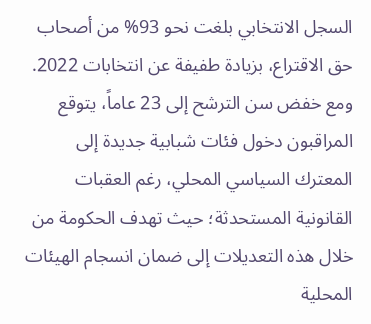السجل الانتخابي بلغت نحو 93% من أصحاب حق الاقتراع، بزيادة طفيفة عن انتخابات 2022. ومع خفض سن الترشح إلى 23 عاماً، يتوقع المراقبون دخول فئات شبابية جديدة إلى المعترك السياسي المحلي، رغم العقبات القانونية المستحدثة؛ حيث تهدف الحكومة من خلال هذه التعديلات إلى ضمان انسجام الهيئات المحلية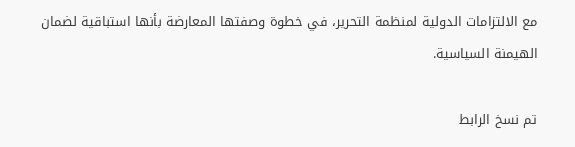مع الالتزامات الدولية لمنظمة التحرير، في خطوة وصفتها المعارضة بأنها استباقية لضمان الهيمنة السياسية.

تم نسخ الرابط